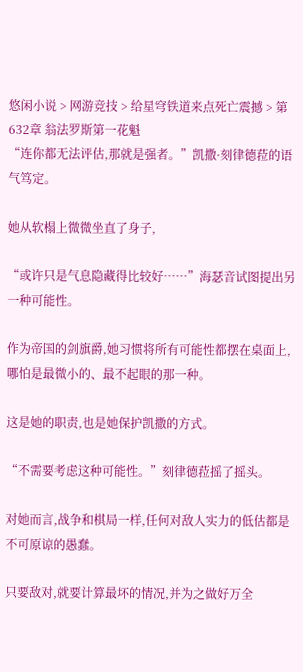悠闲小说 > 网游竞技 > 给星穹铁道来点死亡震撼 > 第632章 翁法罗斯第一花魁
“连你都无法评估,那就是强者。”凯撒·刻律德菈的语气笃定。

她从软榻上微微坐直了身子,

“或许只是气息隐藏得比较好……”海瑟音试图提出另一种可能性。

作为帝国的剑旗爵,她习惯将所有可能性都摆在桌面上,哪怕是最微小的、最不起眼的那一种。

这是她的职责,也是她保护凯撒的方式。

“不需要考虑这种可能性。”刻律德菈摇了摇头。

对她而言,战争和棋局一样,任何对敌人实力的低估都是不可原谅的愚蠢。

只要敌对,就要计算最坏的情况,并为之做好万全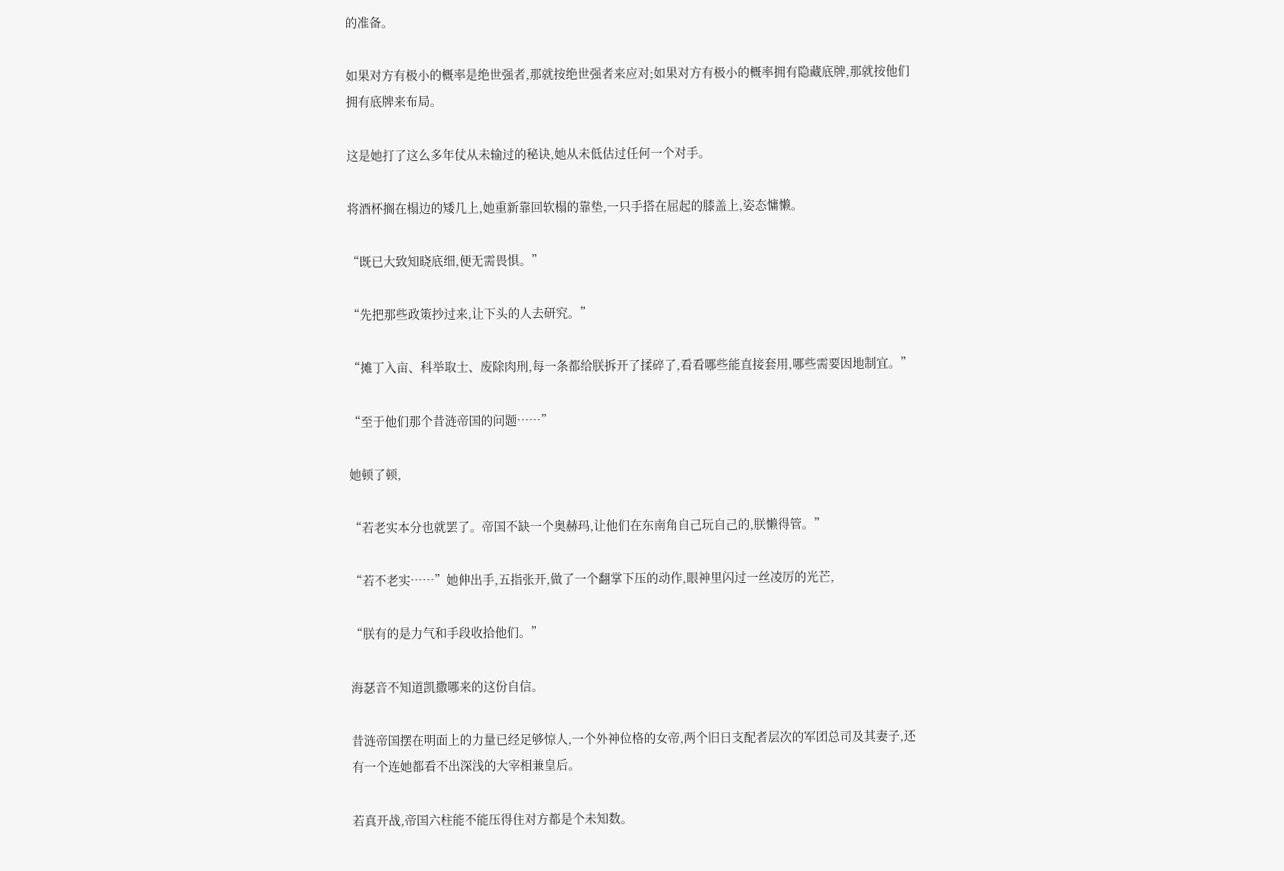的准备。

如果对方有极小的概率是绝世强者,那就按绝世强者来应对;如果对方有极小的概率拥有隐藏底牌,那就按他们拥有底牌来布局。

这是她打了这么多年仗从未输过的秘诀,她从未低估过任何一个对手。

将酒杯搁在榻边的矮几上,她重新靠回软榻的靠垫,一只手搭在屈起的膝盖上,姿态慵懒。

“既已大致知晓底细,便无需畏惧。”

“先把那些政策抄过来,让下头的人去研究。”

“摊丁入亩、科举取士、废除肉刑,每一条都给朕拆开了揉碎了,看看哪些能直接套用,哪些需要因地制宜。”

“至于他们那个昔涟帝国的问题……”

她顿了顿,

“若老实本分也就罢了。帝国不缺一个奥赫玛,让他们在东南角自己玩自己的,朕懒得管。”

“若不老实……”她伸出手,五指张开,做了一个翻掌下压的动作,眼神里闪过一丝凌厉的光芒,

“朕有的是力气和手段收拾他们。”

海瑟音不知道凯撒哪来的这份自信。

昔涟帝国摆在明面上的力量已经足够惊人,一个外神位格的女帝,两个旧日支配者层次的军团总司及其妻子,还有一个连她都看不出深浅的大宰相兼皇后。

若真开战,帝国六柱能不能压得住对方都是个未知数。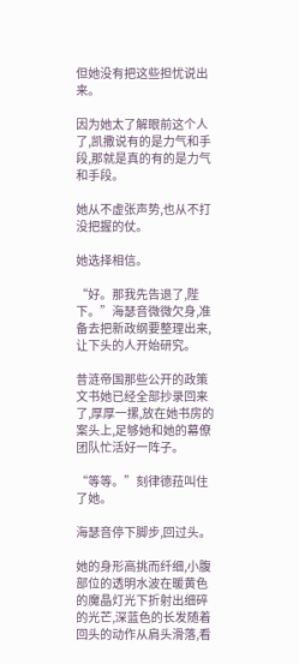但她没有把这些担忧说出来。

因为她太了解眼前这个人了,凯撒说有的是力气和手段,那就是真的有的是力气和手段。

她从不虚张声势,也从不打没把握的仗。

她选择相信。

“好。那我先告退了,陛下。”海瑟音微微欠身,准备去把新政纲要整理出来,让下头的人开始研究。

昔涟帝国那些公开的政策文书她已经全部抄录回来了,厚厚一摞,放在她书房的案头上,足够她和她的幕僚团队忙活好一阵子。

“等等。”刻律德菈叫住了她。

海瑟音停下脚步,回过头。

她的身形高挑而纤细,小腹部位的透明水波在暖黄色的魔晶灯光下折射出细碎的光芒,深蓝色的长发随着回头的动作从肩头滑落,看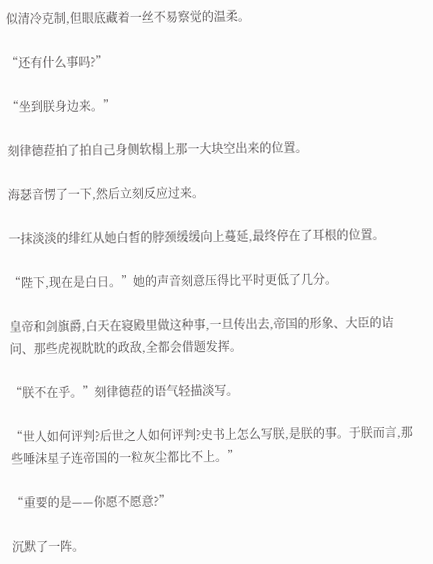似清冷克制,但眼底藏着一丝不易察觉的温柔。

“还有什么事吗?”

“坐到朕身边来。”

刻律德菈拍了拍自己身侧软榻上那一大块空出来的位置。

海瑟音愣了一下,然后立刻反应过来。

一抹淡淡的绯红从她白皙的脖颈缓缓向上蔓延,最终停在了耳根的位置。

“陛下,现在是白日。”她的声音刻意压得比平时更低了几分。

皇帝和剑旗爵,白天在寝殿里做这种事,一旦传出去,帝国的形象、大臣的诘问、那些虎视眈眈的政敌,全都会借题发挥。

“朕不在乎。”刻律德菈的语气轻描淡写。

“世人如何评判?后世之人如何评判?史书上怎么写朕,是朕的事。于朕而言,那些唾沫星子连帝国的一粒灰尘都比不上。”

“重要的是——你愿不愿意?”

沉默了一阵。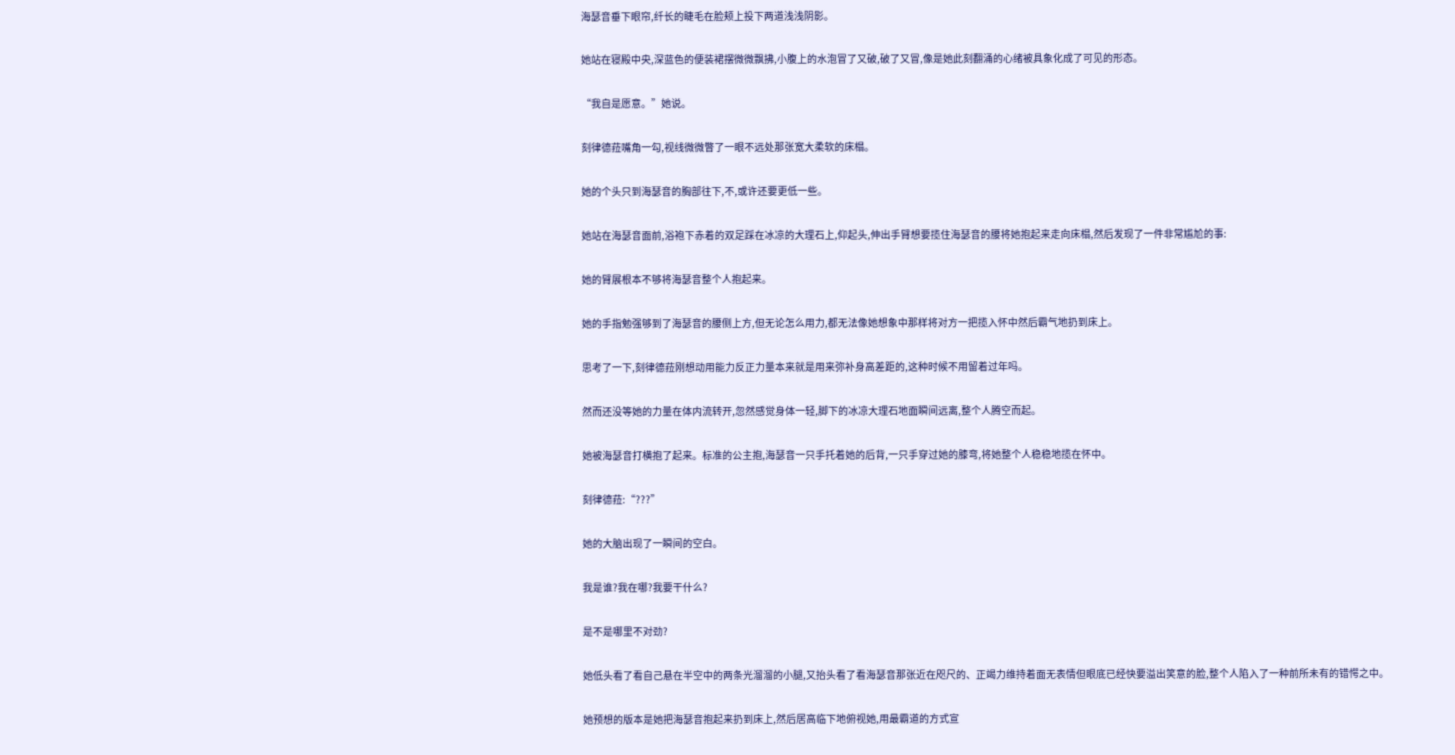海瑟音垂下眼帘,纤长的睫毛在脸颊上投下两道浅浅阴影。

她站在寝殿中央,深蓝色的便装裙摆微微飘拂,小腹上的水泡冒了又破,破了又冒,像是她此刻翻涌的心绪被具象化成了可见的形态。

“我自是愿意。”她说。

刻律德菈嘴角一勾,视线微微瞥了一眼不远处那张宽大柔软的床榻。

她的个头只到海瑟音的胸部往下,不,或许还要更低一些。

她站在海瑟音面前,浴袍下赤着的双足踩在冰凉的大理石上,仰起头,伸出手臂想要揽住海瑟音的腰将她抱起来走向床榻,然后发现了一件非常尴尬的事:

她的臂展根本不够将海瑟音整个人抱起来。

她的手指勉强够到了海瑟音的腰侧上方,但无论怎么用力,都无法像她想象中那样将对方一把揽入怀中然后霸气地扔到床上。

思考了一下,刻律德菈刚想动用能力反正力量本来就是用来弥补身高差距的,这种时候不用留着过年吗。

然而还没等她的力量在体内流转开,忽然感觉身体一轻,脚下的冰凉大理石地面瞬间远离,整个人腾空而起。

她被海瑟音打横抱了起来。标准的公主抱,海瑟音一只手托着她的后背,一只手穿过她的膝弯,将她整个人稳稳地揽在怀中。

刻律德菈:“???”

她的大脑出现了一瞬间的空白。

我是谁?我在哪?我要干什么?

是不是哪里不对劲?

她低头看了看自己悬在半空中的两条光溜溜的小腿,又抬头看了看海瑟音那张近在咫尺的、正竭力维持着面无表情但眼底已经快要溢出笑意的脸,整个人陷入了一种前所未有的错愕之中。

她预想的版本是她把海瑟音抱起来扔到床上,然后居高临下地俯视她,用最霸道的方式宣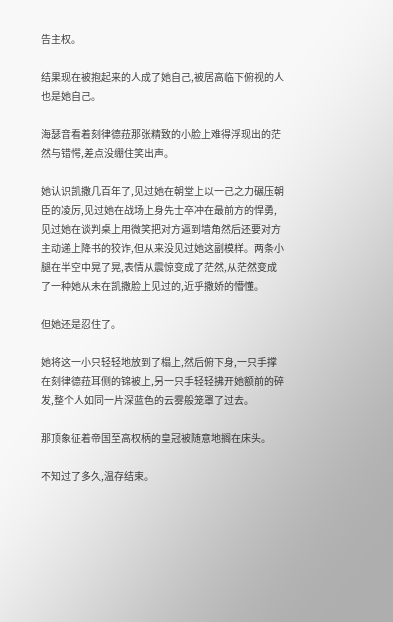告主权。

结果现在被抱起来的人成了她自己,被居高临下俯视的人也是她自己。

海瑟音看着刻律德菈那张精致的小脸上难得浮现出的茫然与错愕,差点没绷住笑出声。

她认识凯撒几百年了,见过她在朝堂上以一己之力碾压朝臣的凌厉,见过她在战场上身先士卒冲在最前方的悍勇,见过她在谈判桌上用微笑把对方逼到墙角然后还要对方主动递上降书的狡诈,但从来没见过她这副模样。两条小腿在半空中晃了晃,表情从震惊变成了茫然,从茫然变成了一种她从未在凯撒脸上见过的,近乎撒娇的懵懂。

但她还是忍住了。

她将这一小只轻轻地放到了榻上,然后俯下身,一只手撑在刻律德菈耳侧的锦被上,另一只手轻轻拂开她额前的碎发,整个人如同一片深蓝色的云雾般笼罩了过去。

那顶象征着帝国至高权柄的皇冠被随意地搁在床头。

不知过了多久,温存结束。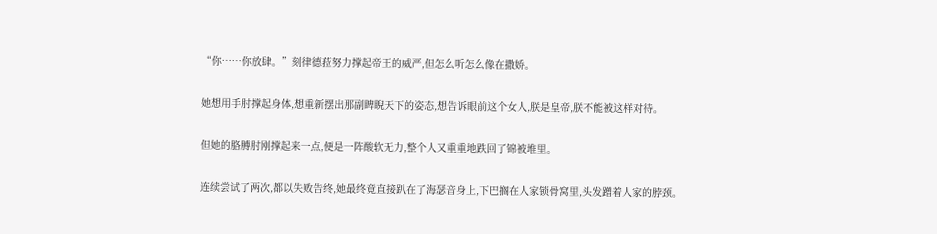“你……你放肆。”刻律德菈努力撑起帝王的威严,但怎么听怎么像在撒娇。

她想用手肘撑起身体,想重新摆出那副睥睨天下的姿态,想告诉眼前这个女人,朕是皇帝,朕不能被这样对待。

但她的胳膊肘刚撑起来一点,便是一阵酸软无力,整个人又重重地跌回了锦被堆里。

连续尝试了两次,都以失败告终,她最终竟直接趴在了海瑟音身上,下巴搁在人家锁骨窝里,头发蹭着人家的脖颈。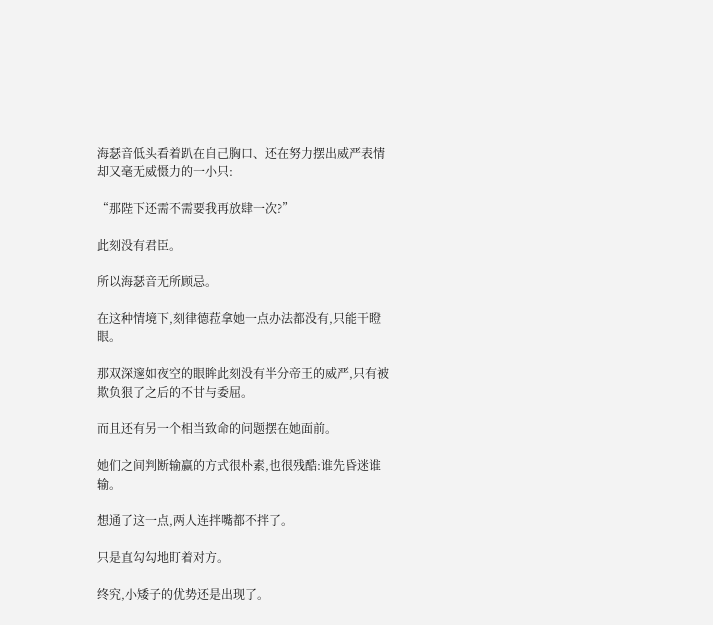海瑟音低头看着趴在自己胸口、还在努力摆出威严表情却又毫无威慑力的一小只:

“那陛下还需不需要我再放肆一次?”

此刻没有君臣。

所以海瑟音无所顾忌。

在这种情境下,刻律德菈拿她一点办法都没有,只能干瞪眼。

那双深邃如夜空的眼眸此刻没有半分帝王的威严,只有被欺负狠了之后的不甘与委屈。

而且还有另一个相当致命的问题摆在她面前。

她们之间判断输赢的方式很朴素,也很残酷:谁先昏迷谁输。

想通了这一点,两人连拌嘴都不拌了。

只是直勾勾地盯着对方。

终究,小矮子的优势还是出现了。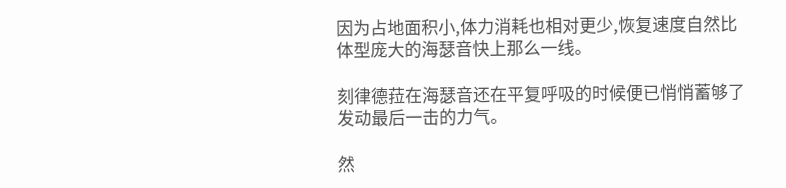因为占地面积小,体力消耗也相对更少,恢复速度自然比体型庞大的海瑟音快上那么一线。

刻律德菈在海瑟音还在平复呼吸的时候便已悄悄蓄够了发动最后一击的力气。

然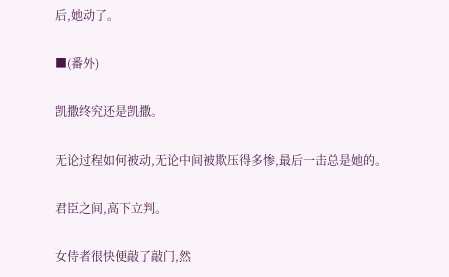后,她动了。

■(番外)

凯撒终究还是凯撒。

无论过程如何被动,无论中间被欺压得多惨,最后一击总是她的。

君臣之间,高下立判。

女侍者很快便敲了敲门,然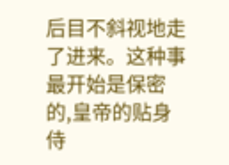后目不斜视地走了进来。这种事最开始是保密的,皇帝的贴身侍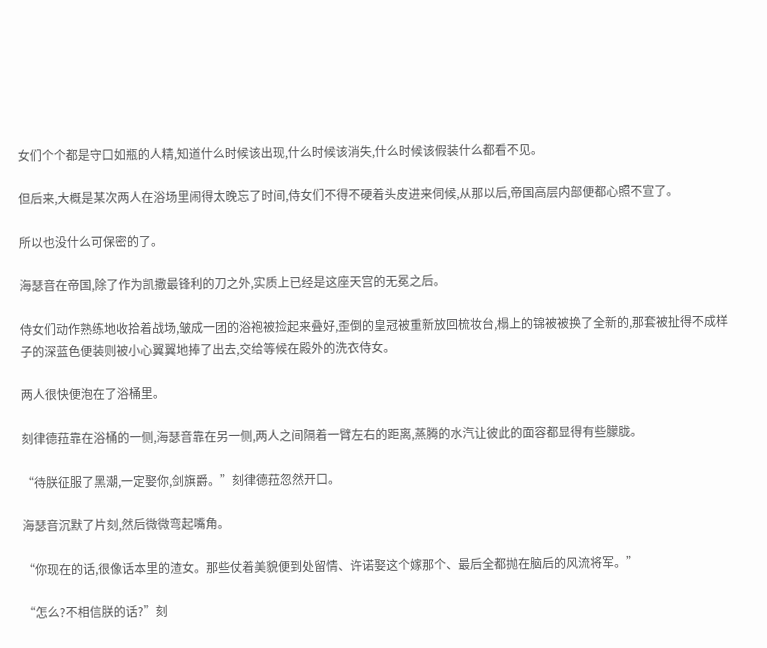女们个个都是守口如瓶的人精,知道什么时候该出现,什么时候该消失,什么时候该假装什么都看不见。

但后来,大概是某次两人在浴场里闹得太晚忘了时间,侍女们不得不硬着头皮进来伺候,从那以后,帝国高层内部便都心照不宣了。

所以也没什么可保密的了。

海瑟音在帝国,除了作为凯撒最锋利的刀之外,实质上已经是这座天宫的无冕之后。

侍女们动作熟练地收拾着战场,皱成一团的浴袍被捡起来叠好,歪倒的皇冠被重新放回梳妆台,榻上的锦被被换了全新的,那套被扯得不成样子的深蓝色便装则被小心翼翼地捧了出去,交给等候在殿外的洗衣侍女。

两人很快便泡在了浴桶里。

刻律德菈靠在浴桶的一侧,海瑟音靠在另一侧,两人之间隔着一臂左右的距离,蒸腾的水汽让彼此的面容都显得有些朦胧。

“待朕征服了黑潮,一定娶你,剑旗爵。”刻律德菈忽然开口。

海瑟音沉默了片刻,然后微微弯起嘴角。

“你现在的话,很像话本里的渣女。那些仗着美貌便到处留情、许诺娶这个嫁那个、最后全都抛在脑后的风流将军。”

“怎么?不相信朕的话?”刻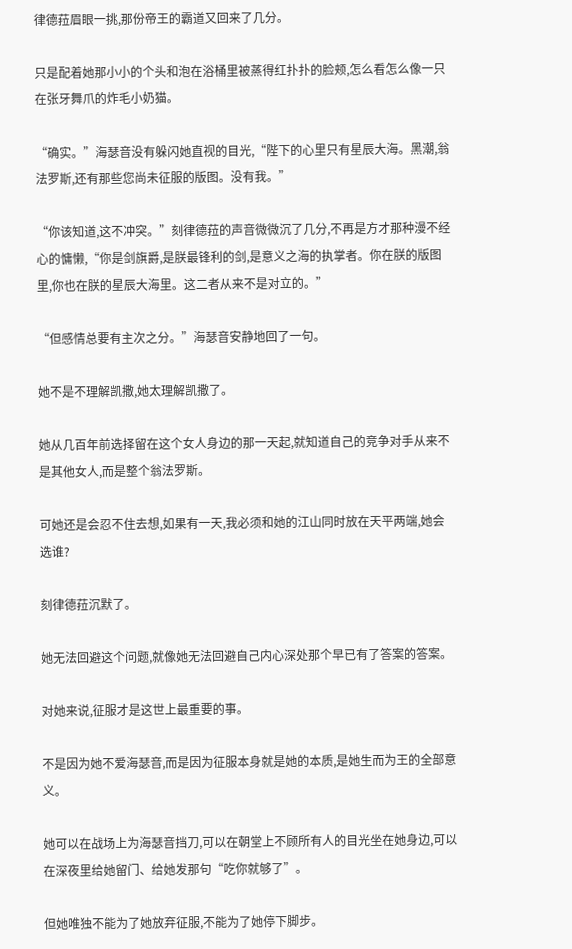律德菈眉眼一挑,那份帝王的霸道又回来了几分。

只是配着她那小小的个头和泡在浴桶里被蒸得红扑扑的脸颊,怎么看怎么像一只在张牙舞爪的炸毛小奶猫。

“确实。”海瑟音没有躲闪她直视的目光,“陛下的心里只有星辰大海。黑潮,翁法罗斯,还有那些您尚未征服的版图。没有我。”

“你该知道,这不冲突。”刻律德菈的声音微微沉了几分,不再是方才那种漫不经心的慵懒,“你是剑旗爵,是朕最锋利的剑,是意义之海的执掌者。你在朕的版图里,你也在朕的星辰大海里。这二者从来不是对立的。”

“但感情总要有主次之分。”海瑟音安静地回了一句。

她不是不理解凯撒,她太理解凯撒了。

她从几百年前选择留在这个女人身边的那一天起,就知道自己的竞争对手从来不是其他女人,而是整个翁法罗斯。

可她还是会忍不住去想,如果有一天,我必须和她的江山同时放在天平两端,她会选谁?

刻律德菈沉默了。

她无法回避这个问题,就像她无法回避自己内心深处那个早已有了答案的答案。

对她来说,征服才是这世上最重要的事。

不是因为她不爱海瑟音,而是因为征服本身就是她的本质,是她生而为王的全部意义。

她可以在战场上为海瑟音挡刀,可以在朝堂上不顾所有人的目光坐在她身边,可以在深夜里给她留门、给她发那句“吃你就够了”。

但她唯独不能为了她放弃征服,不能为了她停下脚步。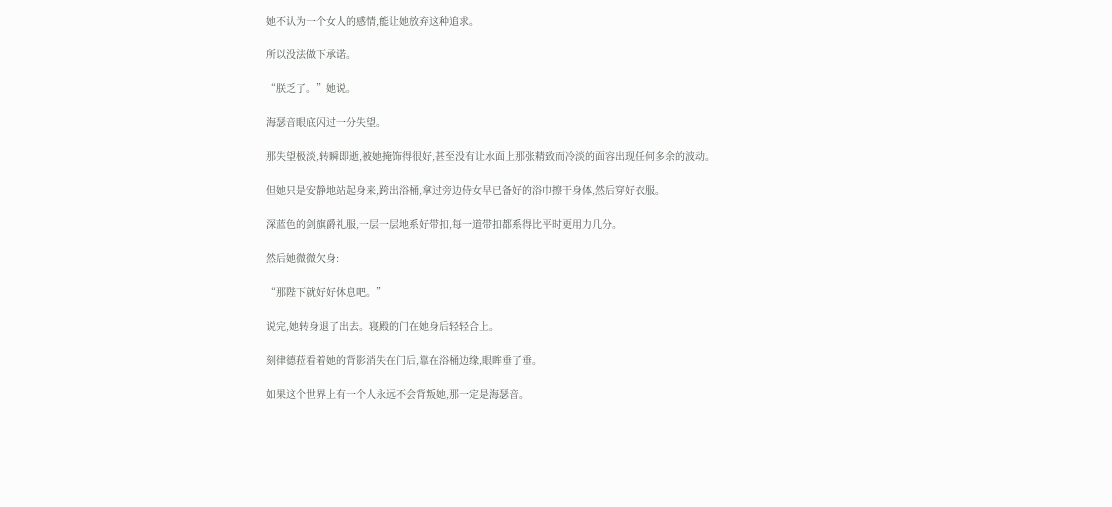她不认为一个女人的感情,能让她放弃这种追求。

所以没法做下承诺。

“朕乏了。”她说。

海瑟音眼底闪过一分失望。

那失望极淡,转瞬即逝,被她掩饰得很好,甚至没有让水面上那张精致而冷淡的面容出现任何多余的波动。

但她只是安静地站起身来,跨出浴桶,拿过旁边侍女早已备好的浴巾擦干身体,然后穿好衣服。

深蓝色的剑旗爵礼服,一层一层地系好带扣,每一道带扣都系得比平时更用力几分。

然后她微微欠身:

“那陛下就好好休息吧。”

说完,她转身退了出去。寝殿的门在她身后轻轻合上。

刻律德菈看着她的背影消失在门后,靠在浴桶边缘,眼眸垂了垂。

如果这个世界上有一个人永远不会背叛她,那一定是海瑟音。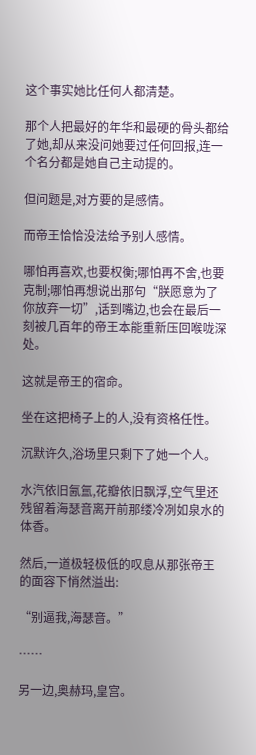这个事实她比任何人都清楚。

那个人把最好的年华和最硬的骨头都给了她,却从来没问她要过任何回报,连一个名分都是她自己主动提的。

但问题是,对方要的是感情。

而帝王恰恰没法给予别人感情。

哪怕再喜欢,也要权衡;哪怕再不舍,也要克制;哪怕再想说出那句“朕愿意为了你放弃一切”,话到嘴边,也会在最后一刻被几百年的帝王本能重新压回喉咙深处。

这就是帝王的宿命。

坐在这把椅子上的人,没有资格任性。

沉默许久,浴场里只剩下了她一个人。

水汽依旧氤氲,花瓣依旧飘浮,空气里还残留着海瑟音离开前那缕冷冽如泉水的体香。

然后,一道极轻极低的叹息从那张帝王的面容下悄然溢出:

“别逼我,海瑟音。”

……

另一边,奥赫玛,皇宫。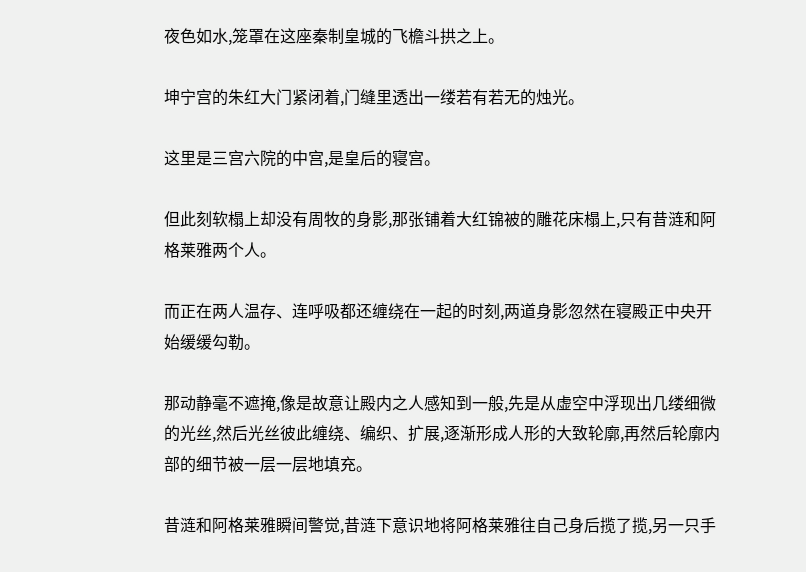夜色如水,笼罩在这座秦制皇城的飞檐斗拱之上。

坤宁宫的朱红大门紧闭着,门缝里透出一缕若有若无的烛光。

这里是三宫六院的中宫,是皇后的寝宫。

但此刻软榻上却没有周牧的身影,那张铺着大红锦被的雕花床榻上,只有昔涟和阿格莱雅两个人。

而正在两人温存、连呼吸都还缠绕在一起的时刻,两道身影忽然在寝殿正中央开始缓缓勾勒。

那动静毫不遮掩,像是故意让殿内之人感知到一般,先是从虚空中浮现出几缕细微的光丝,然后光丝彼此缠绕、编织、扩展,逐渐形成人形的大致轮廓,再然后轮廓内部的细节被一层一层地填充。

昔涟和阿格莱雅瞬间警觉,昔涟下意识地将阿格莱雅往自己身后揽了揽,另一只手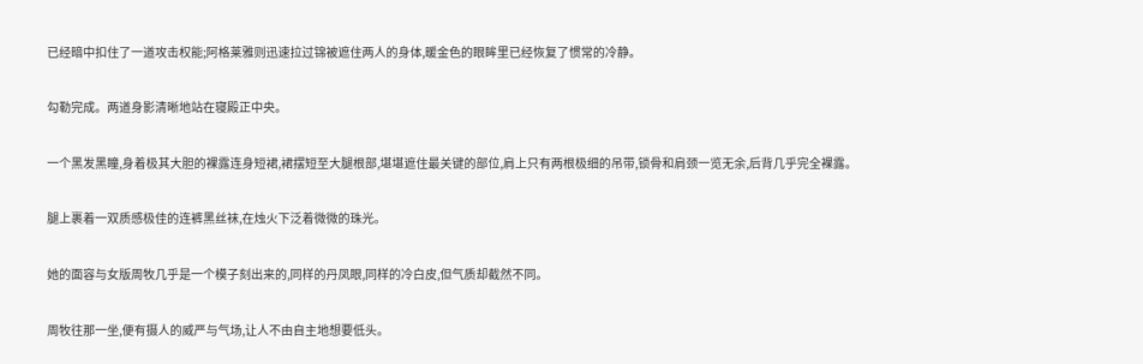已经暗中扣住了一道攻击权能;阿格莱雅则迅速拉过锦被遮住两人的身体,暖金色的眼眸里已经恢复了惯常的冷静。

勾勒完成。两道身影清晰地站在寝殿正中央。

一个黑发黑瞳,身着极其大胆的裸露连身短裙,裙摆短至大腿根部,堪堪遮住最关键的部位,肩上只有两根极细的吊带,锁骨和肩颈一览无余,后背几乎完全裸露。

腿上裹着一双质感极佳的连裤黑丝袜,在烛火下泛着微微的珠光。

她的面容与女版周牧几乎是一个模子刻出来的,同样的丹凤眼,同样的冷白皮,但气质却截然不同。

周牧往那一坐,便有摄人的威严与气场,让人不由自主地想要低头。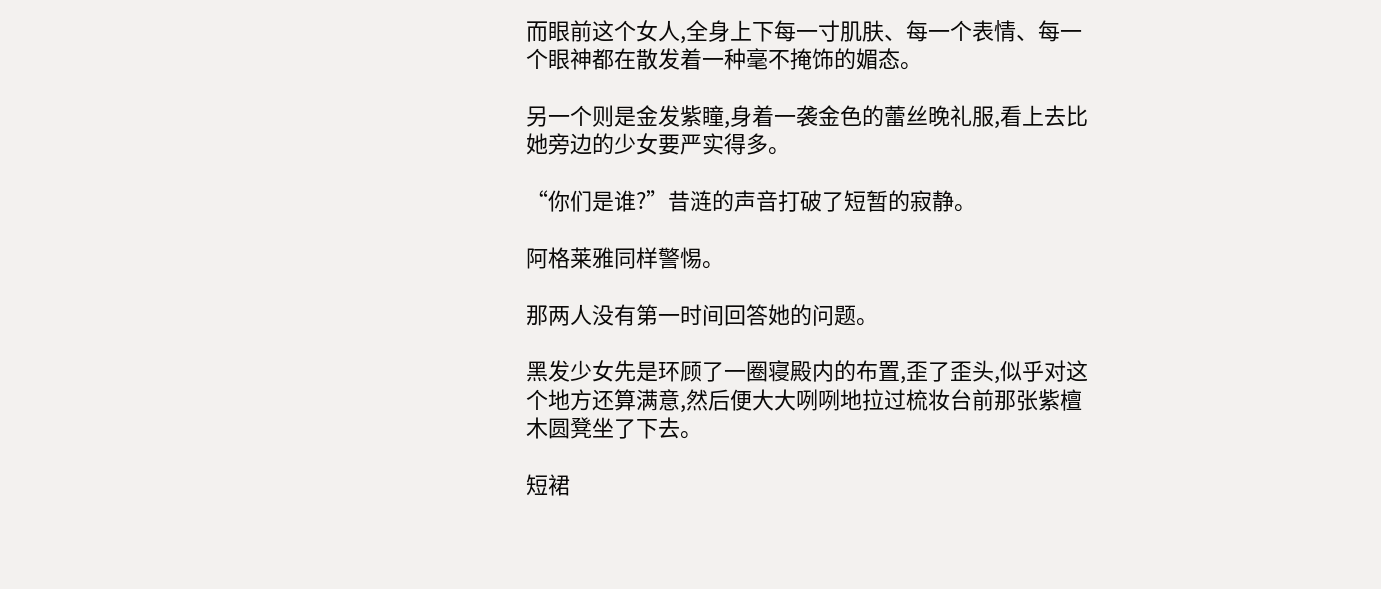而眼前这个女人,全身上下每一寸肌肤、每一个表情、每一个眼神都在散发着一种毫不掩饰的媚态。

另一个则是金发紫瞳,身着一袭金色的蕾丝晚礼服,看上去比她旁边的少女要严实得多。

“你们是谁?”昔涟的声音打破了短暂的寂静。

阿格莱雅同样警惕。

那两人没有第一时间回答她的问题。

黑发少女先是环顾了一圈寝殿内的布置,歪了歪头,似乎对这个地方还算满意,然后便大大咧咧地拉过梳妆台前那张紫檀木圆凳坐了下去。

短裙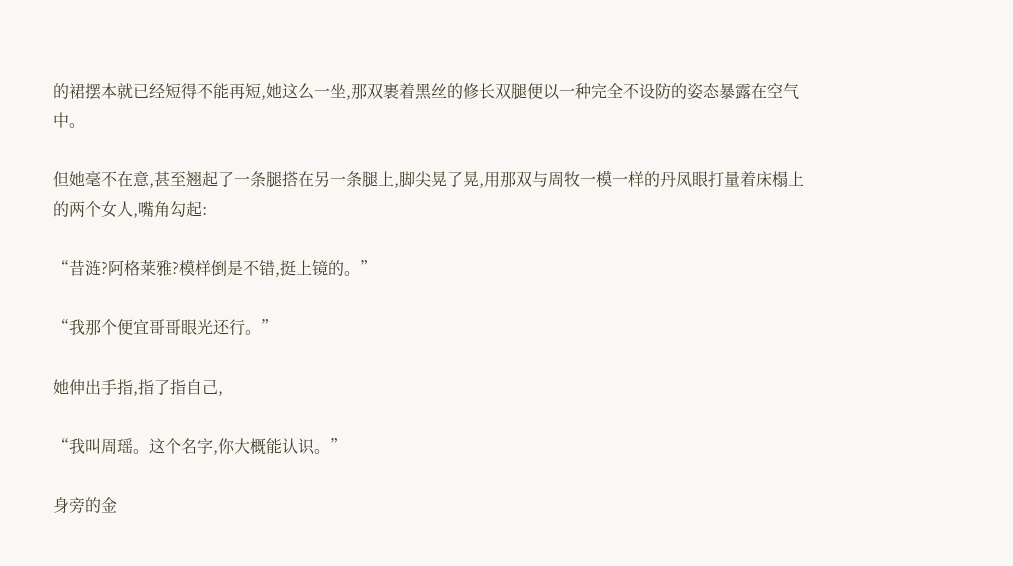的裙摆本就已经短得不能再短,她这么一坐,那双裹着黑丝的修长双腿便以一种完全不设防的姿态暴露在空气中。

但她毫不在意,甚至翘起了一条腿搭在另一条腿上,脚尖晃了晃,用那双与周牧一模一样的丹凤眼打量着床榻上的两个女人,嘴角勾起:

“昔涟?阿格莱雅?模样倒是不错,挺上镜的。”

“我那个便宜哥哥眼光还行。”

她伸出手指,指了指自己,

“我叫周瑶。这个名字,你大概能认识。”

身旁的金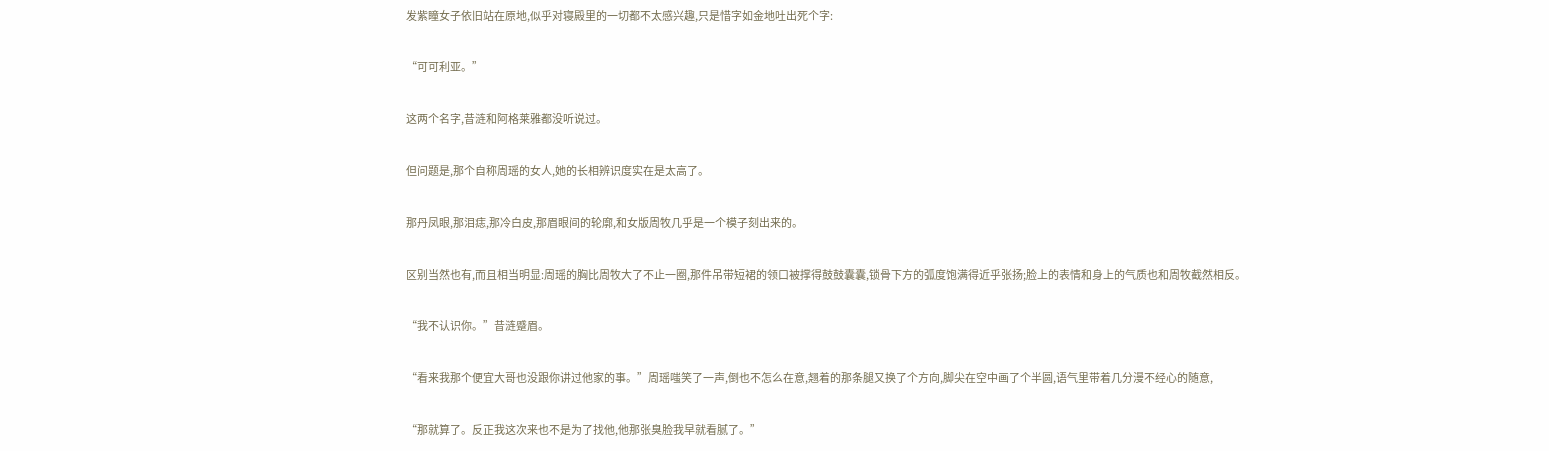发紫瞳女子依旧站在原地,似乎对寝殿里的一切都不太感兴趣,只是惜字如金地吐出死个字:

“可可利亚。”

这两个名字,昔涟和阿格莱雅都没听说过。

但问题是,那个自称周瑶的女人,她的长相辨识度实在是太高了。

那丹凤眼,那泪痣,那冷白皮,那眉眼间的轮廓,和女版周牧几乎是一个模子刻出来的。

区别当然也有,而且相当明显:周瑶的胸比周牧大了不止一圈,那件吊带短裙的领口被撑得鼓鼓囊囊,锁骨下方的弧度饱满得近乎张扬;脸上的表情和身上的气质也和周牧截然相反。

“我不认识你。”昔涟蹙眉。

“看来我那个便宜大哥也没跟你讲过他家的事。”周瑶嗤笑了一声,倒也不怎么在意,翘着的那条腿又换了个方向,脚尖在空中画了个半圆,语气里带着几分漫不经心的随意,

“那就算了。反正我这次来也不是为了找他,他那张臭脸我早就看腻了。”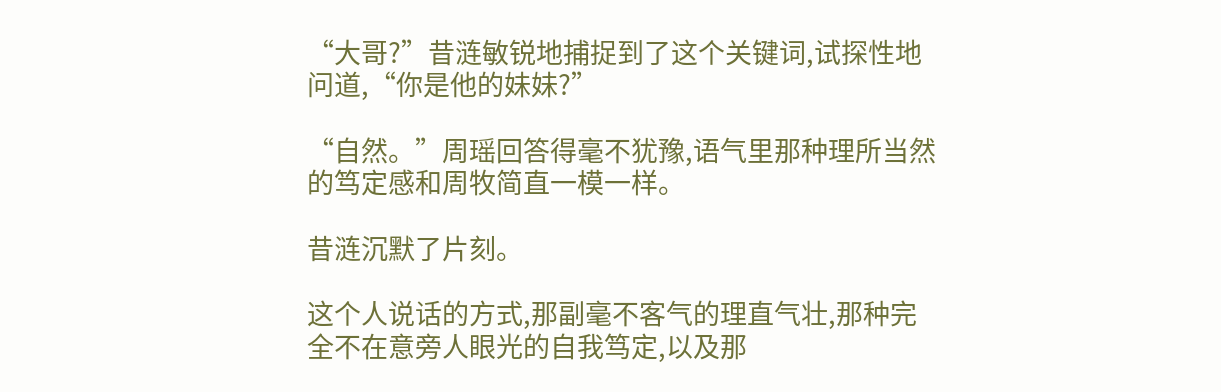“大哥?”昔涟敏锐地捕捉到了这个关键词,试探性地问道,“你是他的妹妹?”

“自然。”周瑶回答得毫不犹豫,语气里那种理所当然的笃定感和周牧简直一模一样。

昔涟沉默了片刻。

这个人说话的方式,那副毫不客气的理直气壮,那种完全不在意旁人眼光的自我笃定,以及那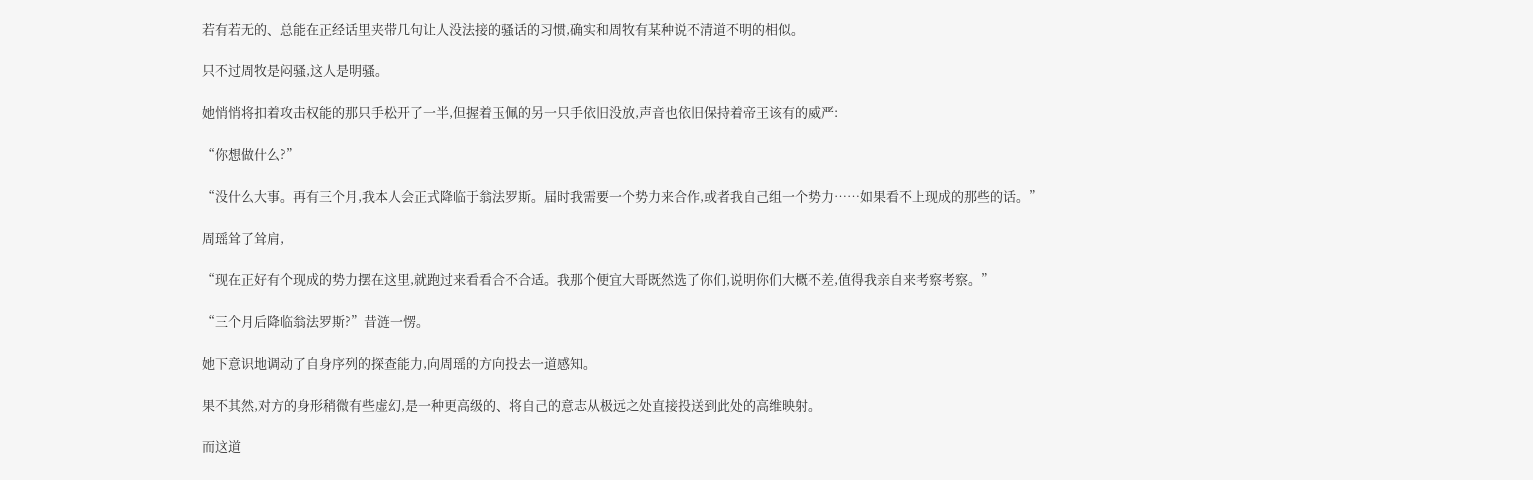若有若无的、总能在正经话里夹带几句让人没法接的骚话的习惯,确实和周牧有某种说不清道不明的相似。

只不过周牧是闷骚,这人是明骚。

她悄悄将扣着攻击权能的那只手松开了一半,但握着玉佩的另一只手依旧没放,声音也依旧保持着帝王该有的威严:

“你想做什么?”

“没什么大事。再有三个月,我本人会正式降临于翁法罗斯。届时我需要一个势力来合作,或者我自己组一个势力……如果看不上现成的那些的话。”

周瑶耸了耸肩,

“现在正好有个现成的势力摆在这里,就跑过来看看合不合适。我那个便宜大哥既然选了你们,说明你们大概不差,值得我亲自来考察考察。”

“三个月后降临翁法罗斯?”昔涟一愣。

她下意识地调动了自身序列的探查能力,向周瑶的方向投去一道感知。

果不其然,对方的身形稍微有些虚幻,是一种更高级的、将自己的意志从极远之处直接投送到此处的高维映射。

而这道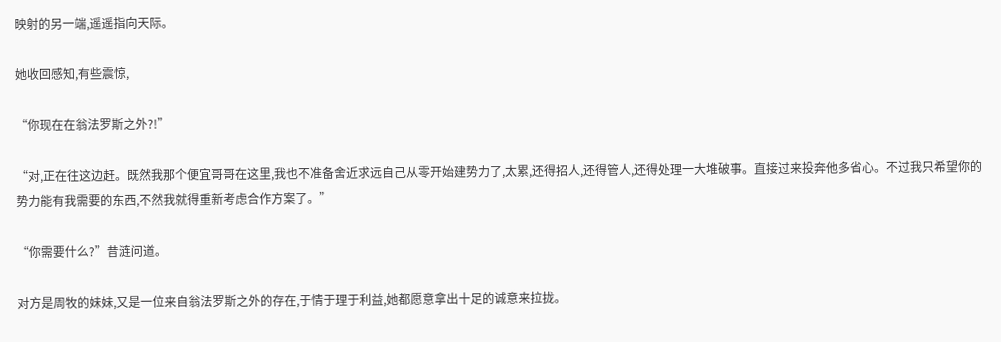映射的另一端,遥遥指向天际。

她收回感知,有些震惊,

“你现在在翁法罗斯之外?!”

“对,正在往这边赶。既然我那个便宜哥哥在这里,我也不准备舍近求远自己从零开始建势力了,太累,还得招人,还得管人,还得处理一大堆破事。直接过来投奔他多省心。不过我只希望你的势力能有我需要的东西,不然我就得重新考虑合作方案了。”

“你需要什么?”昔涟问道。

对方是周牧的妹妹,又是一位来自翁法罗斯之外的存在,于情于理于利益,她都愿意拿出十足的诚意来拉拢。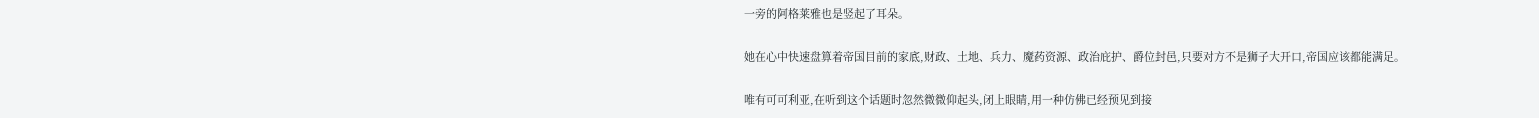一旁的阿格莱雅也是竖起了耳朵。

她在心中快速盘算着帝国目前的家底,财政、土地、兵力、魔药资源、政治庇护、爵位封邑,只要对方不是狮子大开口,帝国应该都能满足。

唯有可可利亚,在听到这个话题时忽然微微仰起头,闭上眼睛,用一种仿佛已经预见到接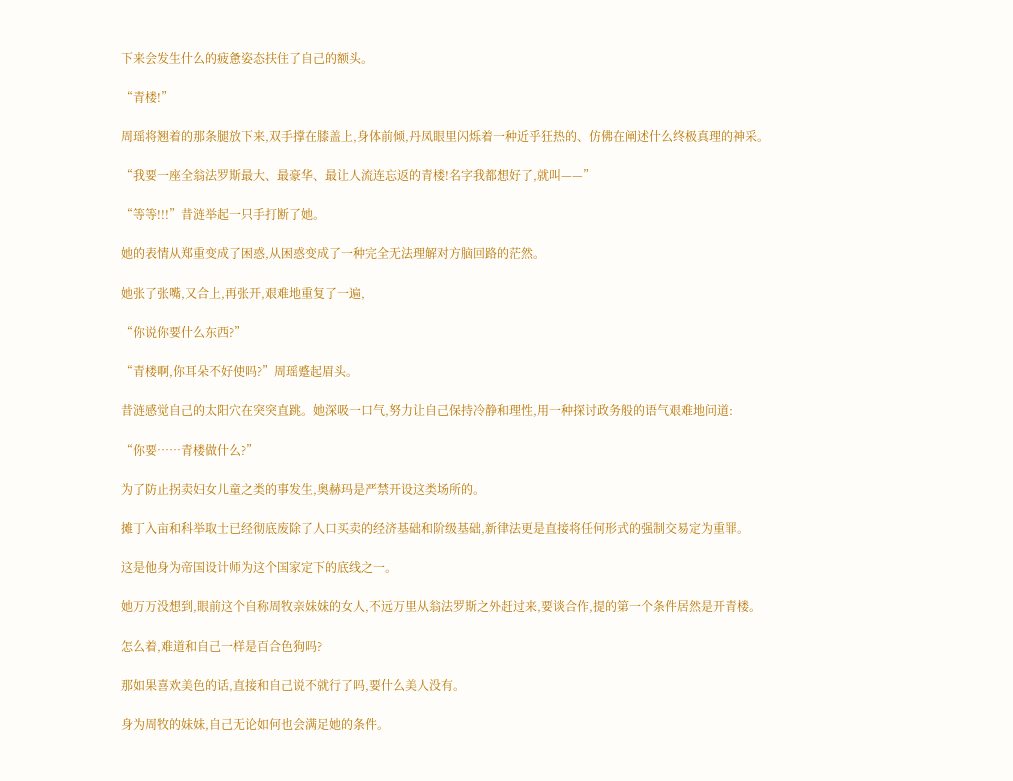下来会发生什么的疲惫姿态扶住了自己的额头。

“青楼!”

周瑶将翘着的那条腿放下来,双手撑在膝盖上,身体前倾,丹凤眼里闪烁着一种近乎狂热的、仿佛在阐述什么终极真理的神采。

“我要一座全翁法罗斯最大、最豪华、最让人流连忘返的青楼!名字我都想好了,就叫——”

“等等!!!”昔涟举起一只手打断了她。

她的表情从郑重变成了困惑,从困惑变成了一种完全无法理解对方脑回路的茫然。

她张了张嘴,又合上,再张开,艰难地重复了一遍,

“你说你要什么东西?”

“青楼啊,你耳朵不好使吗?”周瑶蹙起眉头。

昔涟感觉自己的太阳穴在突突直跳。她深吸一口气,努力让自己保持冷静和理性,用一种探讨政务般的语气艰难地问道:

“你要……青楼做什么?”

为了防止拐卖妇女儿童之类的事发生,奥赫玛是严禁开设这类场所的。

摊丁入亩和科举取士已经彻底废除了人口买卖的经济基础和阶级基础,新律法更是直接将任何形式的强制交易定为重罪。

这是他身为帝国设计师为这个国家定下的底线之一。

她万万没想到,眼前这个自称周牧亲妹妹的女人,不远万里从翁法罗斯之外赶过来,要谈合作,提的第一个条件居然是开青楼。

怎么着,难道和自己一样是百合色狗吗?

那如果喜欢美色的话,直接和自己说不就行了吗,要什么美人没有。

身为周牧的妹妹,自己无论如何也会满足她的条件。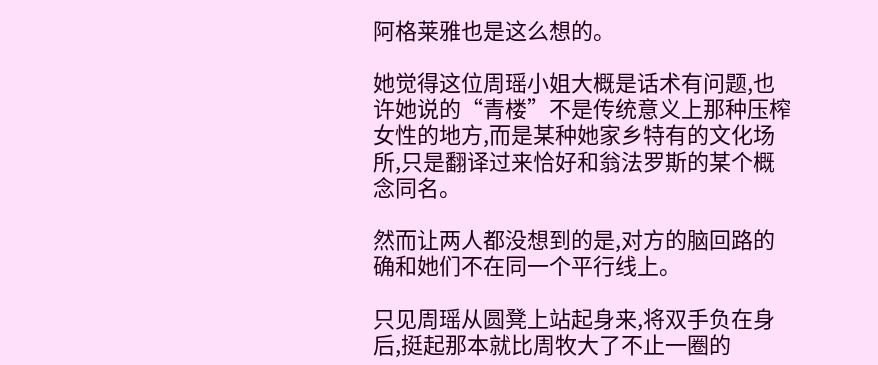阿格莱雅也是这么想的。

她觉得这位周瑶小姐大概是话术有问题,也许她说的“青楼”不是传统意义上那种压榨女性的地方,而是某种她家乡特有的文化场所,只是翻译过来恰好和翁法罗斯的某个概念同名。

然而让两人都没想到的是,对方的脑回路的确和她们不在同一个平行线上。

只见周瑶从圆凳上站起身来,将双手负在身后,挺起那本就比周牧大了不止一圈的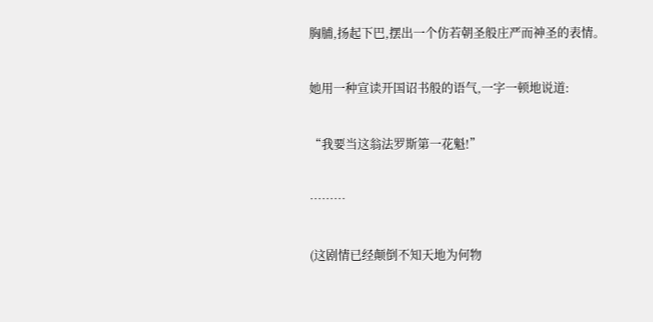胸脯,扬起下巴,摆出一个仿若朝圣般庄严而神圣的表情。

她用一种宣读开国诏书般的语气,一字一顿地说道:

“我要当这翁法罗斯第一花魁!”

………

(这剧情已经颠倒不知天地为何物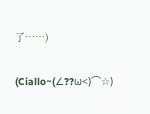了……)

(Ciallo~(∠??ω<)⌒☆)